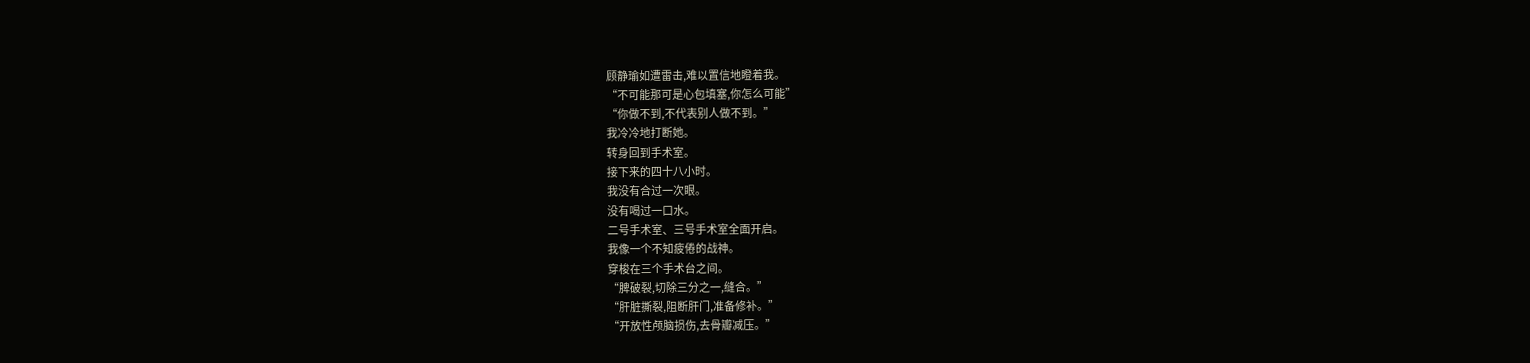顾静瑜如遭雷击,难以置信地瞪着我。
“不可能那可是心包填塞,你怎么可能”
“你做不到,不代表别人做不到。”
我冷冷地打断她。
转身回到手术室。
接下来的四十八小时。
我没有合过一次眼。
没有喝过一口水。
二号手术室、三号手术室全面开启。
我像一个不知疲倦的战神。
穿梭在三个手术台之间。
“脾破裂,切除三分之一,缝合。”
“肝脏撕裂,阻断肝门,准备修补。”
“开放性颅脑损伤,去骨瓣减压。”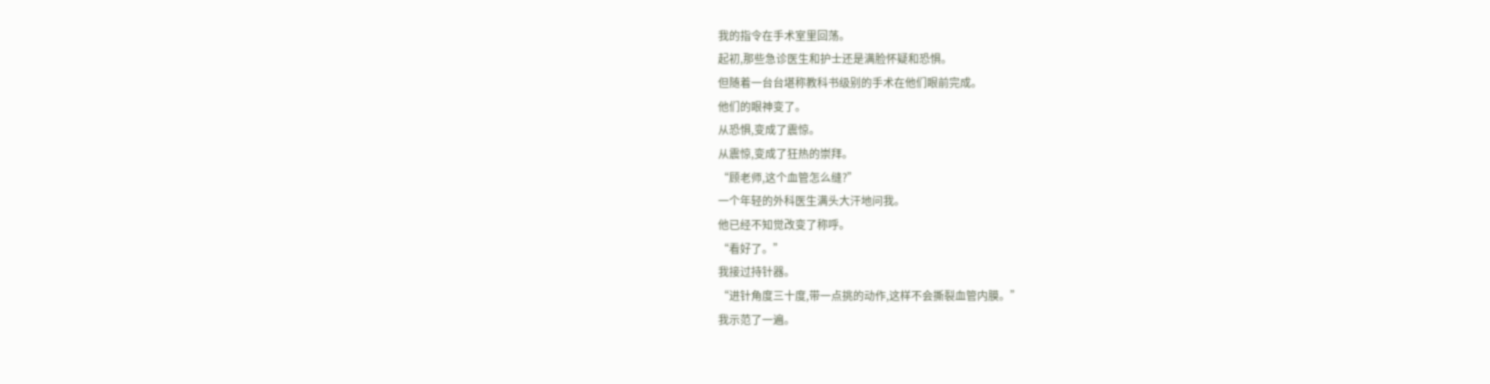我的指令在手术室里回荡。
起初,那些急诊医生和护士还是满脸怀疑和恐惧。
但随着一台台堪称教科书级别的手术在他们眼前完成。
他们的眼神变了。
从恐惧,变成了震惊。
从震惊,变成了狂热的崇拜。
“顾老师,这个血管怎么缝?”
一个年轻的外科医生满头大汗地问我。
他已经不知觉改变了称呼。
“看好了。”
我接过持针器。
“进针角度三十度,带一点挑的动作,这样不会撕裂血管内膜。”
我示范了一遍。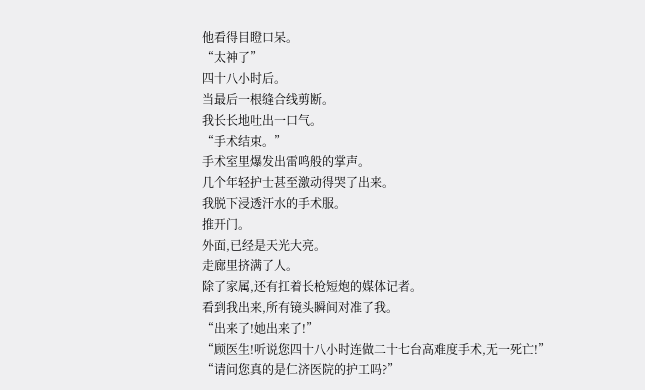他看得目瞪口呆。
“太神了”
四十八小时后。
当最后一根缝合线剪断。
我长长地吐出一口气。
“手术结束。”
手术室里爆发出雷鸣般的掌声。
几个年轻护士甚至激动得哭了出来。
我脱下浸透汗水的手术服。
推开门。
外面,已经是天光大亮。
走廊里挤满了人。
除了家属,还有扛着长枪短炮的媒体记者。
看到我出来,所有镜头瞬间对准了我。
“出来了!她出来了!”
“顾医生!听说您四十八小时连做二十七台高难度手术,无一死亡!”
“请问您真的是仁济医院的护工吗?”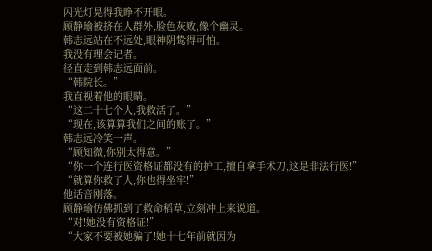闪光灯晃得我睁不开眼。
顾静瑜被挤在人群外,脸色灰败,像个幽灵。
韩志远站在不远处,眼神阴鸷得可怕。
我没有理会记者。
径直走到韩志远面前。
“韩院长。”
我直视着他的眼睛。
“这二十七个人,我救活了。”
“现在,该算算我们之间的账了。”
韩志远冷笑一声。
“顾知微,你别太得意。”
“你一个连行医资格证都没有的护工,擅自拿手术刀,这是非法行医!”
“就算你救了人,你也得坐牢!”
他话音刚落。
顾静瑜仿佛抓到了救命稻草,立刻冲上来说道。
“对!她没有资格证!”
“大家不要被她骗了!她十七年前就因为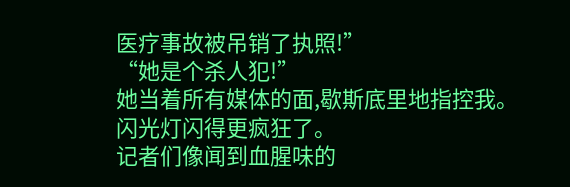医疗事故被吊销了执照!”
“她是个杀人犯!”
她当着所有媒体的面,歇斯底里地指控我。
闪光灯闪得更疯狂了。
记者们像闻到血腥味的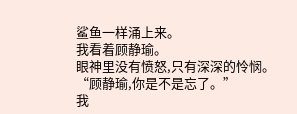鲨鱼一样涌上来。
我看着顾静瑜。
眼神里没有愤怒,只有深深的怜悯。
“顾静瑜,你是不是忘了。”
我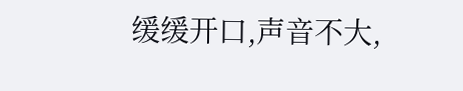缓缓开口,声音不大,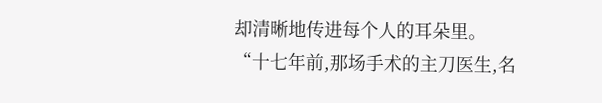却清晰地传进每个人的耳朵里。
“十七年前,那场手术的主刀医生,名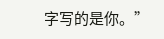字写的是你。”